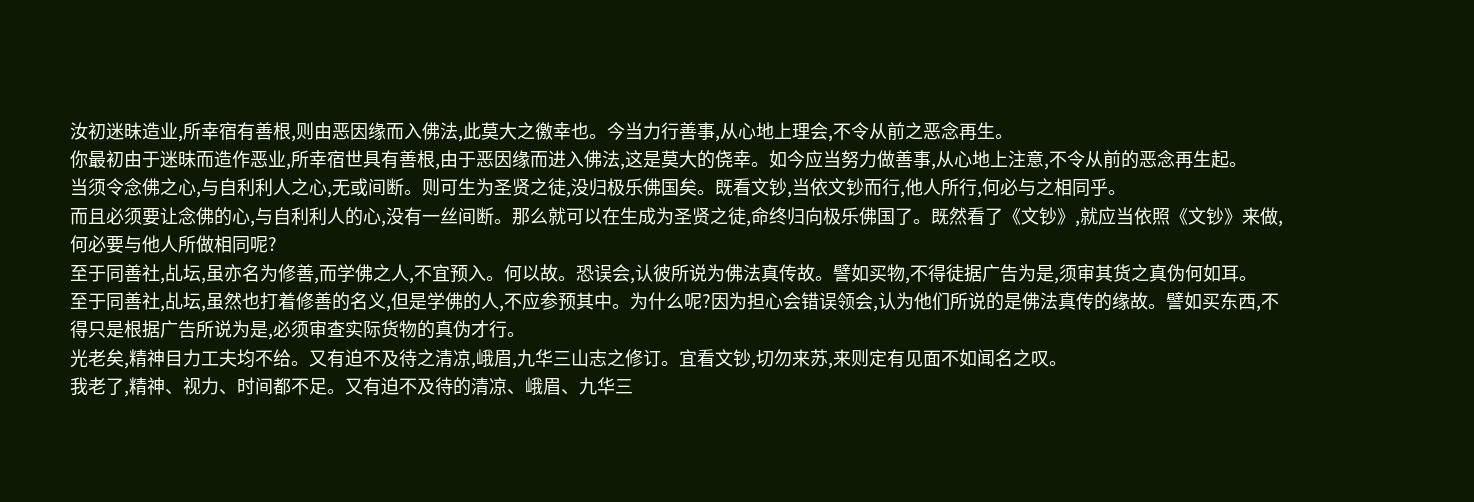汝初迷昧造业,所幸宿有善根,则由恶因缘而入佛法,此莫大之徼幸也。今当力行善事,从心地上理会,不令从前之恶念再生。
你最初由于迷昧而造作恶业,所幸宿世具有善根,由于恶因缘而进入佛法,这是莫大的侥幸。如今应当努力做善事,从心地上注意,不令从前的恶念再生起。
当须令念佛之心,与自利利人之心,无或间断。则可生为圣贤之徒,没归极乐佛国矣。既看文钞,当依文钞而行,他人所行,何必与之相同乎。
而且必须要让念佛的心,与自利利人的心,没有一丝间断。那么就可以在生成为圣贤之徒,命终归向极乐佛国了。既然看了《文钞》,就应当依照《文钞》来做,何必要与他人所做相同呢?
至于同善社,乩坛,虽亦名为修善,而学佛之人,不宜预入。何以故。恐误会,认彼所说为佛法真传故。譬如买物,不得徒据广告为是,须审其货之真伪何如耳。
至于同善社,乩坛,虽然也打着修善的名义,但是学佛的人,不应参预其中。为什么呢?因为担心会错误领会,认为他们所说的是佛法真传的缘故。譬如买东西,不得只是根据广告所说为是,必须审查实际货物的真伪才行。
光老矣,精神目力工夫均不给。又有迫不及待之清凉,峨眉,九华三山志之修订。宜看文钞,切勿来苏,来则定有见面不如闻名之叹。
我老了,精神、视力、时间都不足。又有迫不及待的清凉、峨眉、九华三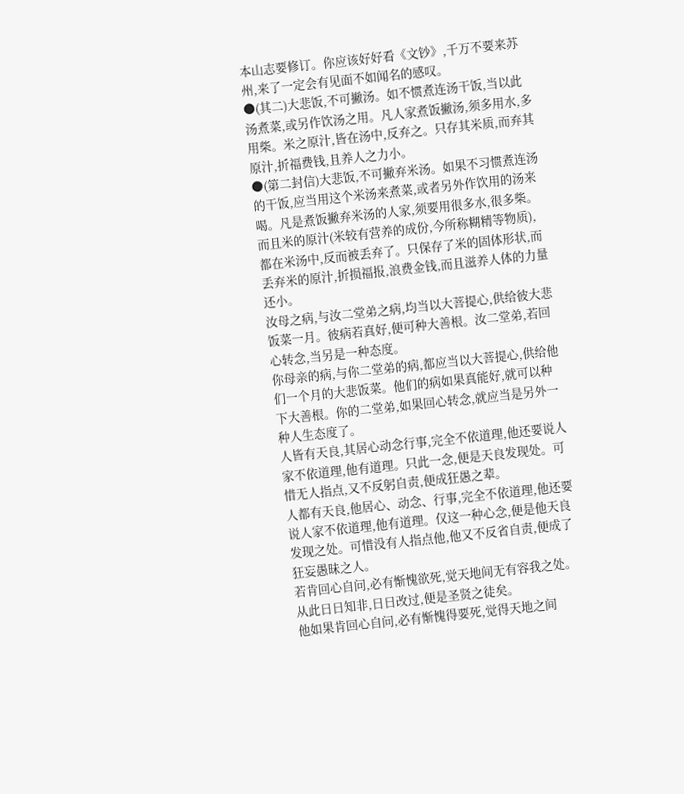本山志要修订。你应该好好看《文钞》,千万不要来苏州,来了一定会有见面不如闻名的感叹。
●(其二)大悲饭,不可撇汤。如不惯煮连汤干饭,当以此汤煮菜,或另作饮汤之用。凡人家煮饭撇汤,须多用水,多用柴。米之原汁,皆在汤中,反弃之。只存其米质,而弃其原汁,折福费钱,且养人之力小。
●(第二封信)大悲饭,不可撇弃米汤。如果不习惯煮连汤的干饭,应当用这个米汤来煮菜,或者另外作饮用的汤来喝。凡是煮饭撇弃米汤的人家,须要用很多水,很多柴。而且米的原汁(米较有营养的成份,今所称糊精等物质),都在米汤中,反而被丢弃了。只保存了米的固体形状,而丢弃米的原汁,折损福报,浪费金钱,而且滋养人体的力量还小。
汝母之病,与汝二堂弟之病,均当以大菩提心,供给彼大悲饭菜一月。彼病若真好,便可种大善根。汝二堂弟,若回心转念,当另是一种态度。
你母亲的病,与你二堂弟的病,都应当以大菩提心,供给他们一个月的大悲饭菜。他们的病如果真能好,就可以种下大善根。你的二堂弟,如果回心转念,就应当是另外一种人生态度了。
人皆有天良,其居心动念行事,完全不依道理,他还要说人家不依道理,他有道理。只此一念,便是天良发现处。可惜无人指点,又不反躬自责,便成狂愚之辈。
人都有天良,他居心、动念、行事,完全不依道理,他还要说人家不依道理,他有道理。仅这一种心念,便是他天良发现之处。可惜没有人指点他,他又不反省自责,便成了狂妄愚昧之人。
若肯回心自问,必有惭愧欲死,觉天地间无有容我之处。从此日日知非,日日改过,便是圣贤之徒矣。
他如果肯回心自问,必有惭愧得要死,觉得天地之间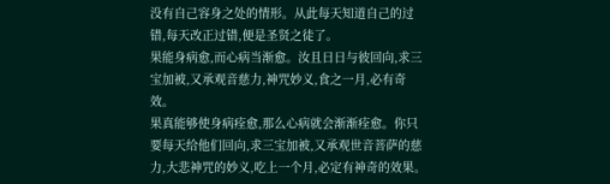没有自己容身之处的情形。从此每天知道自己的过错,每天改正过错,便是圣贤之徒了。
果能身病愈,而心病当渐愈。汝且日日与彼回向,求三宝加被,又承观音慈力,神咒妙义,食之一月,必有奇效。
果真能够使身病痊愈,那么心病就会渐渐痊愈。你只要每天给他们回向,求三宝加被,又承观世音菩萨的慈力,大悲神咒的妙义,吃上一个月,必定有神奇的效果。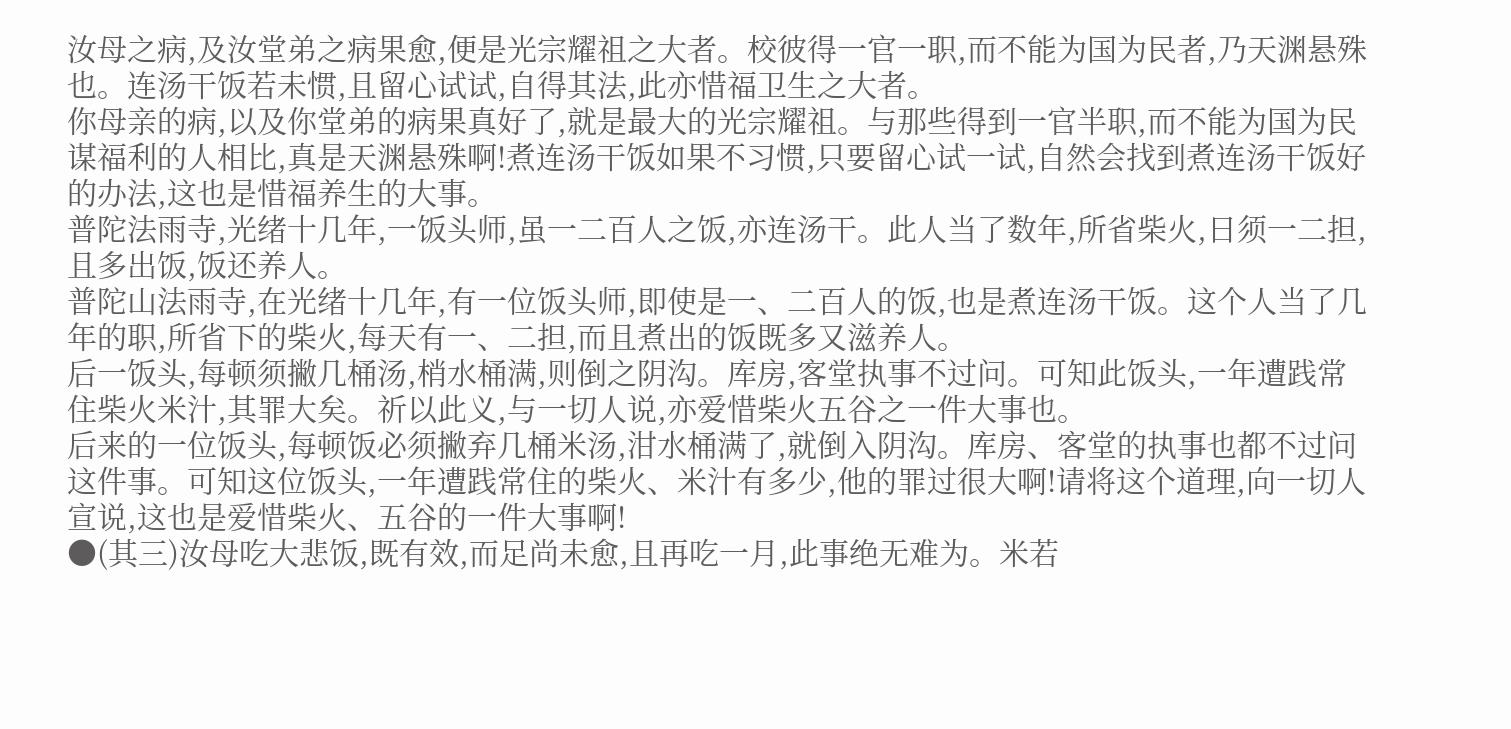汝母之病,及汝堂弟之病果愈,便是光宗耀祖之大者。校彼得一官一职,而不能为国为民者,乃天渊悬殊也。连汤干饭若未惯,且留心试试,自得其法,此亦惜福卫生之大者。
你母亲的病,以及你堂弟的病果真好了,就是最大的光宗耀祖。与那些得到一官半职,而不能为国为民谋福利的人相比,真是天渊悬殊啊!煮连汤干饭如果不习惯,只要留心试一试,自然会找到煮连汤干饭好的办法,这也是惜福养生的大事。
普陀法雨寺,光绪十几年,一饭头师,虽一二百人之饭,亦连汤干。此人当了数年,所省柴火,日须一二担,且多出饭,饭还养人。
普陀山法雨寺,在光绪十几年,有一位饭头师,即使是一、二百人的饭,也是煮连汤干饭。这个人当了几年的职,所省下的柴火,每天有一、二担,而且煮出的饭既多又滋养人。
后一饭头,每顿须撇几桶汤,梢水桶满,则倒之阴沟。库房,客堂执事不过问。可知此饭头,一年遭践常住柴火米汁,其罪大矣。祈以此义,与一切人说,亦爱惜柴火五谷之一件大事也。
后来的一位饭头,每顿饭必须撇弃几桶米汤,泔水桶满了,就倒入阴沟。库房、客堂的执事也都不过问这件事。可知这位饭头,一年遭践常住的柴火、米汁有多少,他的罪过很大啊!请将这个道理,向一切人宣说,这也是爱惜柴火、五谷的一件大事啊!
●(其三)汝母吃大悲饭,既有效,而足尚未愈,且再吃一月,此事绝无难为。米若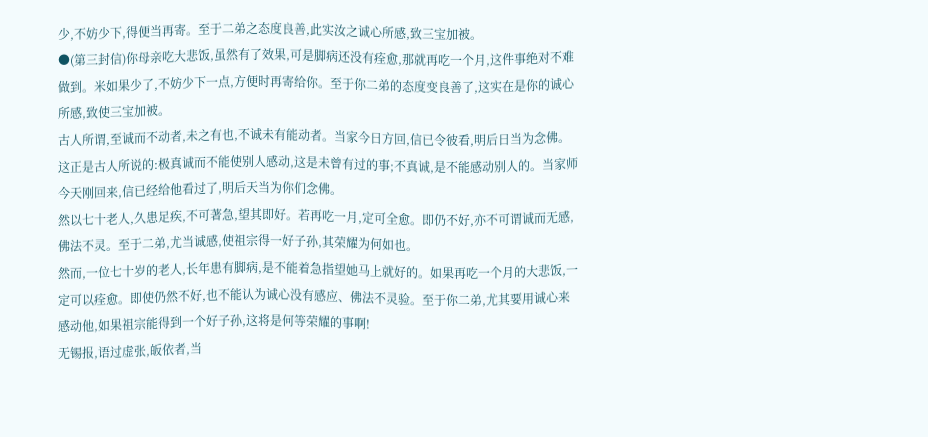少,不妨少下,得便当再寄。至于二弟之态度良善,此实汝之诚心所感,致三宝加被。
●(第三封信)你母亲吃大悲饭,虽然有了效果,可是脚病还没有痊愈,那就再吃一个月,这件事绝对不难做到。米如果少了,不妨少下一点,方便时再寄给你。至于你二弟的态度变良善了,这实在是你的诚心所感,致使三宝加被。
古人所谓,至诚而不动者,未之有也,不诚未有能动者。当家今日方回,信已令彼看,明后日当为念佛。
这正是古人所说的:极真诚而不能使别人感动,这是未曾有过的事;不真诚,是不能感动别人的。当家师今天刚回来,信已经给他看过了,明后天当为你们念佛。
然以七十老人,久患足疾,不可著急,望其即好。若再吃一月,定可全愈。即仍不好,亦不可谓诚而无感,佛法不灵。至于二弟,尤当诚感,使祖宗得一好子孙,其荣耀为何如也。
然而,一位七十岁的老人,长年患有脚病,是不能着急指望她马上就好的。如果再吃一个月的大悲饭,一定可以痊愈。即使仍然不好,也不能认为诚心没有感应、佛法不灵验。至于你二弟,尤其要用诚心来感动他,如果祖宗能得到一个好子孙,这将是何等荣耀的事啊!
无锡报,语过虚张,皈依者,当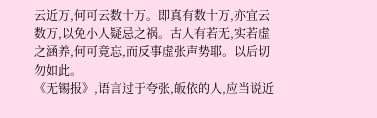云近万,何可云数十万。即真有数十万,亦宜云数万,以免小人疑忌之祸。古人有若无,实若虚之涵养,何可竟忘,而反事虚张声势耶。以后切勿如此。
《无锡报》,语言过于夸张,皈依的人,应当说近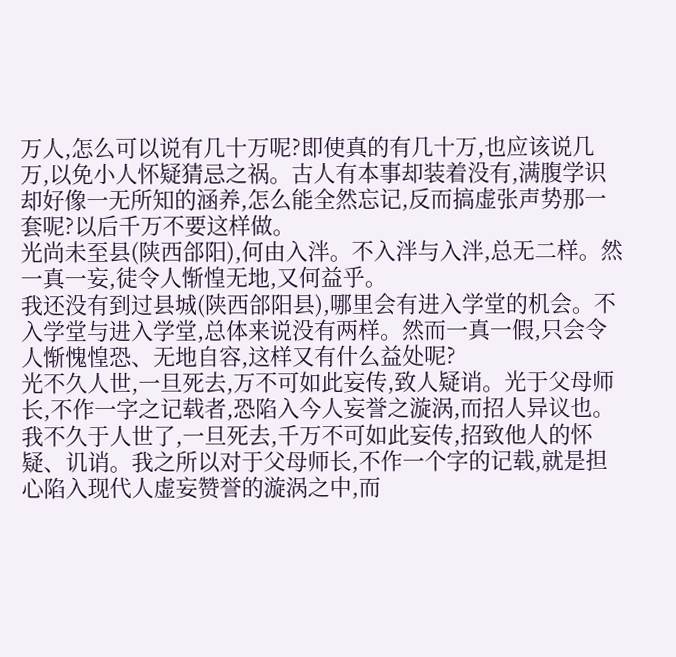万人,怎么可以说有几十万呢?即使真的有几十万,也应该说几万,以免小人怀疑猜忌之祸。古人有本事却装着没有,满腹学识却好像一无所知的涵养,怎么能全然忘记,反而搞虚张声势那一套呢?以后千万不要这样做。
光尚未至县(陕西郃阳),何由入泮。不入泮与入泮,总无二样。然一真一妄,徒令人惭惶无地,又何益乎。
我还没有到过县城(陕西郃阳县),哪里会有进入学堂的机会。不入学堂与进入学堂,总体来说没有两样。然而一真一假,只会令人惭愧惶恐、无地自容,这样又有什么益处呢?
光不久人世,一旦死去,万不可如此妄传,致人疑诮。光于父母师长,不作一字之记载者,恐陷入今人妄誉之漩涡,而招人异议也。
我不久于人世了,一旦死去,千万不可如此妄传,招致他人的怀疑、讥诮。我之所以对于父母师长,不作一个字的记载,就是担心陷入现代人虚妄赞誉的漩涡之中,而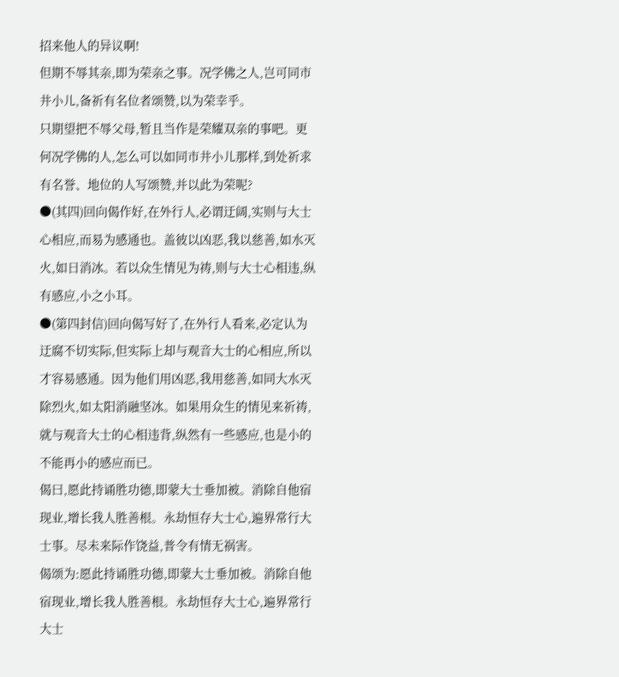招来他人的异议啊!
但期不辱其亲,即为荣亲之事。况学佛之人,岂可同市井小儿,备祈有名位者颂赞,以为荣幸乎。
只期望把不辱父母,暂且当作是荣耀双亲的事吧。更何况学佛的人,怎么可以如同市井小儿那样,到处祈求有名誉、地位的人写颂赞,并以此为荣呢?
●(其四)回向偈作好,在外行人,必谓迂阔,实则与大士心相应,而易为感通也。盖彼以凶恶,我以慈善,如水灭火,如日消冰。若以众生情见为祷,则与大士心相违,纵有感应,小之小耳。
●(第四封信)回向偈写好了,在外行人看来,必定认为迂腐不切实际,但实际上却与观音大士的心相应,所以才容易感通。因为他们用凶恶,我用慈善,如同大水灭除烈火,如太阳消融坚冰。如果用众生的情见来祈祷,就与观音大士的心相违背,纵然有一些感应,也是小的不能再小的感应而已。
偈曰,愿此持诵胜功德,即蒙大士垂加被。消除自他宿现业,增长我人胜善根。永劫恒存大士心,遍界常行大士事。尽未来际作饶益,普令有情无祸害。
偈颂为:愿此持诵胜功德,即蒙大士垂加被。消除自他宿现业,增长我人胜善根。永劫恒存大士心,遍界常行大士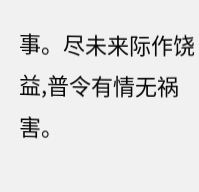事。尽未来际作饶益,普令有情无祸害。